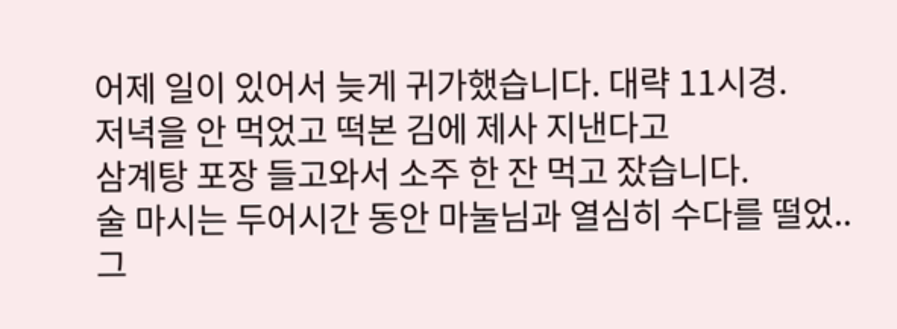어제 일이 있어서 늦게 귀가했습니다. 대략 11시경.
저녁을 안 먹었고 떡본 김에 제사 지낸다고
삼계탕 포장 들고와서 소주 한 잔 먹고 잤습니다.
술 마시는 두어시간 동안 마눌님과 열심히 수다를 떨었..
그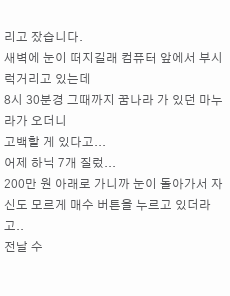리고 잤습니다.
새벽에 눈이 떠지길래 컴퓨터 앞에서 부시럭거리고 있는데
8시 30분경 그때까지 꿈나라 가 있던 마누라가 오더니
고백할 게 있다고...
어제 하닉 7개 질렀...
200만 원 아래로 가니까 눈이 돌아가서 자신도 모르게 매수 버튼을 누르고 있더라고..
전날 수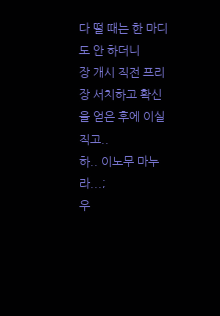다 떨 때는 한 마디도 안 하더니
장 개시 직전 프리장 서치하고 확신을 얻은 후에 이실직고..
하.. 이노무 마누라...;
우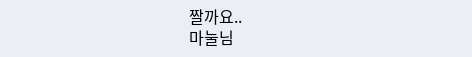짤까요..
마눌님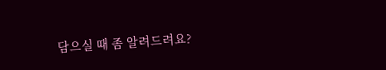담으실 때 좀 알려드려요?